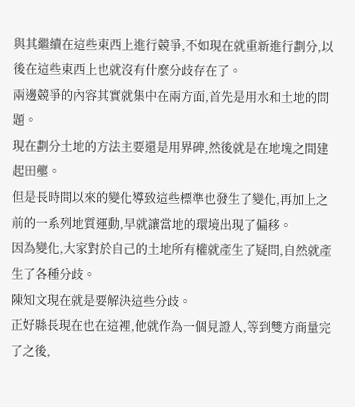與其繼續在這些東西上進行競爭,不如現在就重新進行劃分,以後在這些東西上也就沒有什麼分歧存在了。
兩邊競爭的內容其實就集中在兩方面,首先是用水和土地的問題。
現在劃分土地的方法主要還是用界碑,然後就是在地塊之間建起田壟。
但是長時間以來的變化導致這些標準也發生了變化,再加上之前的一系列地質運動,早就讓當地的環境出現了偏移。
因為變化,大家對於自己的土地所有權就產生了疑問,自然就產生了各種分歧。
陳知文現在就是要解決這些分歧。
正好縣長現在也在這裡,他就作為一個見證人,等到雙方商量完了之後,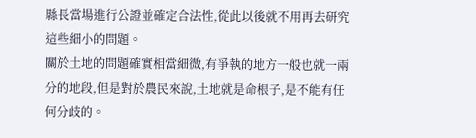縣長當場進行公證並確定合法性,從此以後就不用再去研究這些細小的問題。
關於土地的問題確實相當細微,有爭執的地方一般也就一兩分的地段,但是對於農民來說,土地就是命根子,是不能有任何分歧的。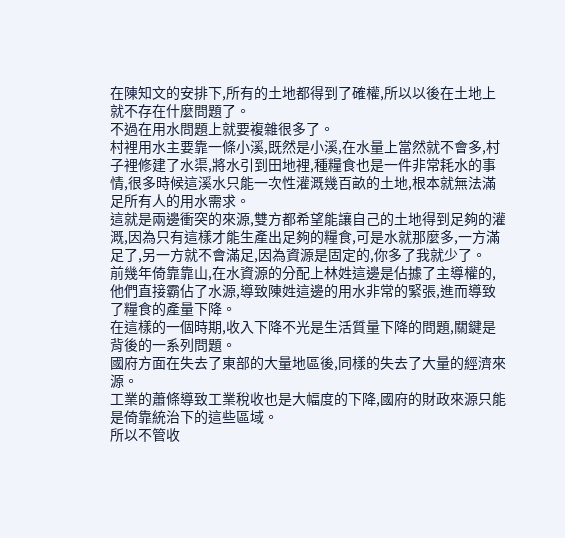在陳知文的安排下,所有的土地都得到了確權,所以以後在土地上就不存在什麼問題了。
不過在用水問題上就要複雜很多了。
村裡用水主要靠一條小溪,既然是小溪,在水量上當然就不會多,村子裡修建了水渠,將水引到田地裡,種糧食也是一件非常耗水的事情,很多時候這溪水只能一次性灌溉幾百畝的土地,根本就無法滿足所有人的用水需求。
這就是兩邊衝突的來源,雙方都希望能讓自己的土地得到足夠的灌溉,因為只有這樣才能生產出足夠的糧食,可是水就那麼多,一方滿足了,另一方就不會滿足,因為資源是固定的,你多了我就少了。
前幾年倚靠靠山,在水資源的分配上林姓這邊是佔據了主導權的,他們直接霸佔了水源,導致陳姓這邊的用水非常的緊張,進而導致了糧食的產量下降。
在這樣的一個時期,收入下降不光是生活質量下降的問題,關鍵是背後的一系列問題。
國府方面在失去了東部的大量地區後,同樣的失去了大量的經濟來源。
工業的蕭條導致工業稅收也是大幅度的下降,國府的財政來源只能是倚靠統治下的這些區域。
所以不管收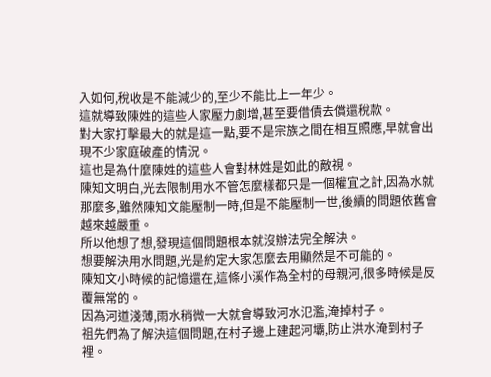入如何,稅收是不能減少的,至少不能比上一年少。
這就導致陳姓的這些人家壓力劇增,甚至要借債去償還稅款。
對大家打擊最大的就是這一點,要不是宗族之間在相互照應,早就會出現不少家庭破產的情況。
這也是為什麼陳姓的這些人會對林姓是如此的敵視。
陳知文明白,光去限制用水不管怎麼樣都只是一個權宜之計,因為水就那麼多,雖然陳知文能壓制一時,但是不能壓制一世,後續的問題依舊會越來越嚴重。
所以他想了想,發現這個問題根本就沒辦法完全解決。
想要解決用水問題,光是約定大家怎麼去用顯然是不可能的。
陳知文小時候的記憶還在,這條小溪作為全村的母親河,很多時候是反覆無常的。
因為河道淺薄,雨水稍微一大就會導致河水氾濫,淹掉村子。
祖先們為了解決這個問題,在村子邊上建起河壩,防止洪水淹到村子裡。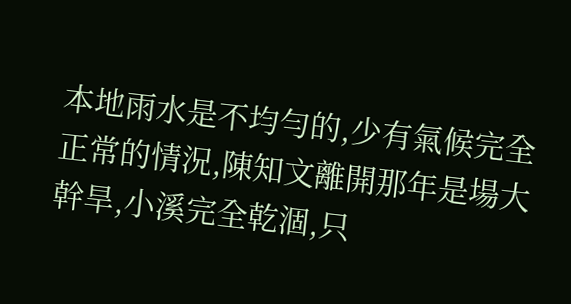本地雨水是不均勻的,少有氣候完全正常的情況,陳知文離開那年是場大幹旱,小溪完全乾涸,只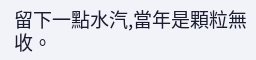留下一點水汽,當年是顆粒無收。